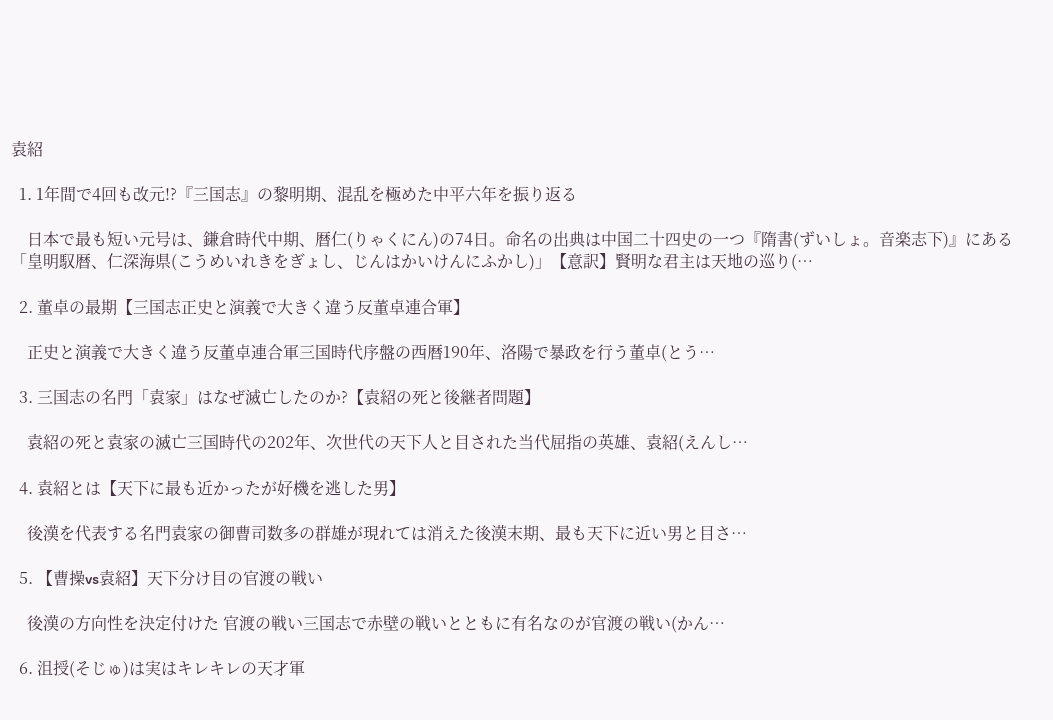袁紹

  1. 1年間で4回も改元!?『三国志』の黎明期、混乱を極めた中平六年を振り返る

    日本で最も短い元号は、鎌倉時代中期、暦仁(りゃくにん)の74日。命名の出典は中国二十四史の一つ『隋書(ずいしょ。音楽志下)』にある「皇明馭暦、仁深海県(こうめいれきをぎょし、じんはかいけんにふかし)」【意訳】賢明な君主は天地の巡り(…

  2. 董卓の最期【三国志正史と演義で大きく違う反董卓連合軍】

    正史と演義で大きく違う反董卓連合軍三国時代序盤の西暦190年、洛陽で暴政を行う董卓(とう…

  3. 三国志の名門「袁家」はなぜ滅亡したのか?【袁紹の死と後継者問題】

    袁紹の死と袁家の滅亡三国時代の202年、次世代の天下人と目された当代屈指の英雄、袁紹(えんし…

  4. 袁紹とは【天下に最も近かったが好機を逃した男】

    後漢を代表する名門袁家の御曹司数多の群雄が現れては消えた後漢末期、最も天下に近い男と目さ…

  5. 【曹操vs袁紹】天下分け目の官渡の戦い

    後漢の方向性を決定付けた 官渡の戦い三国志で赤壁の戦いとともに有名なのが官渡の戦い(かん…

  6. 沮授(そじゅ)は実はキレキレの天才軍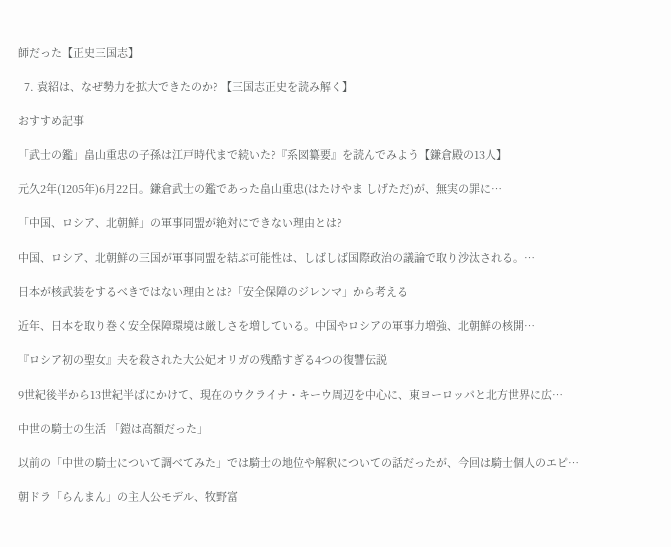師だった【正史三国志】

  7. 袁紹は、なぜ勢力を拡大できたのか? 【三国志正史を読み解く】

おすすめ記事

「武士の鑑」畠山重忠の子孫は江戸時代まで続いた?『系図纂要』を読んでみよう【鎌倉殿の13人】

元久2年(1205年)6月22日。鎌倉武士の鑑であった畠山重忠(はたけやま しげただ)が、無実の罪に…

「中国、ロシア、北朝鮮」の軍事同盟が絶対にできない理由とは?

中国、ロシア、北朝鮮の三国が軍事同盟を結ぶ可能性は、しばしば国際政治の議論で取り沙汰される。…

日本が核武装をするべきではない理由とは?「安全保障のジレンマ」から考える

近年、日本を取り巻く安全保障環境は厳しさを増している。中国やロシアの軍事力増強、北朝鮮の核開…

『ロシア初の聖女』夫を殺された大公妃オリガの残酷すぎる4つの復讐伝説

9世紀後半から13世紀半ばにかけて、現在のウクライナ・キーウ周辺を中心に、東ヨーロッパと北方世界に広…

中世の騎士の生活 「鎧は高額だった」

以前の「中世の騎士について調べてみた」では騎士の地位や解釈についての話だったが、今回は騎士個人のエピ…

朝ドラ「らんまん」の主人公モデル、牧野富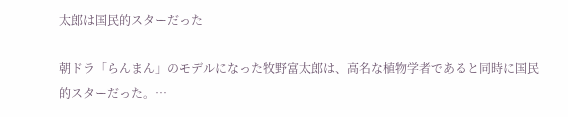太郎は国民的スターだった

朝ドラ「らんまん」のモデルになった牧野富太郎は、高名な植物学者であると同時に国民的スターだった。…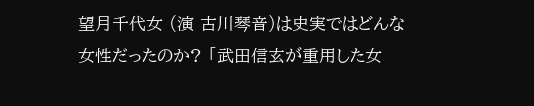望月千代女 (演 古川琴音)は史実ではどんな女性だったのか? 「武田信玄が重用した女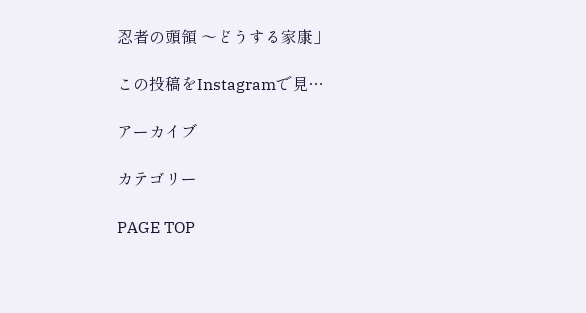忍者の頭領 〜どうする家康」

この投稿をInstagramで見…

アーカイブ

カテゴリー

PAGE TOP